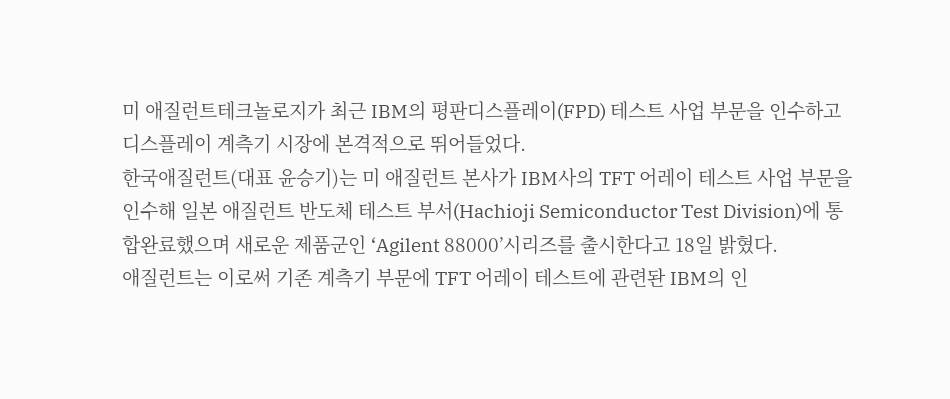미 애질런트테크놀로지가 최근 IBM의 평판디스플레이(FPD) 테스트 사업 부문을 인수하고 디스플레이 계측기 시장에 본격적으로 뛰어들었다.
한국애질런트(대표 윤승기)는 미 애질런트 본사가 IBM사의 TFT 어레이 테스트 사업 부문을 인수해 일본 애질런트 반도체 테스트 부서(Hachioji Semiconductor Test Division)에 통합완료했으며 새로운 제품군인 ‘Agilent 88000’시리즈를 출시한다고 18일 밝혔다.
애질런트는 이로써 기존 계측기 부문에 TFT 어레이 테스트에 관련돤 IBM의 인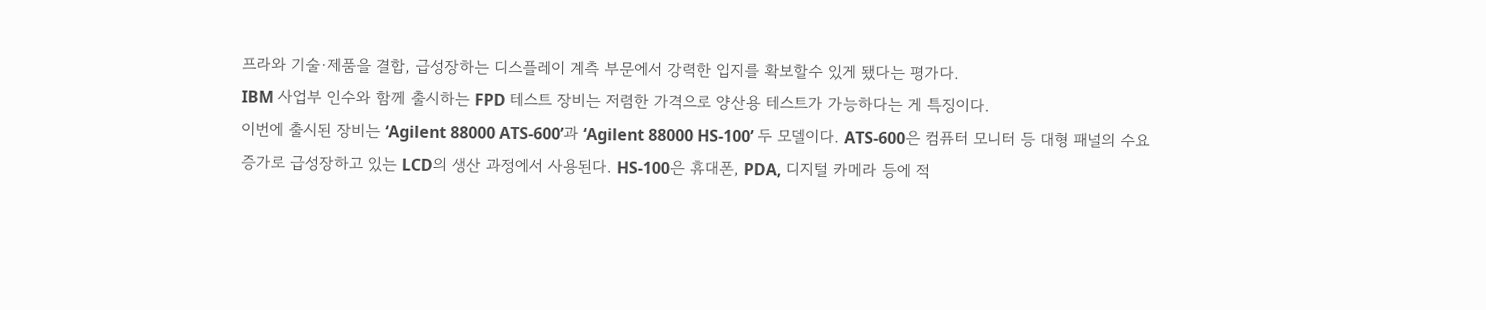프라와 기술·제품을 결합, 급성장하는 디스플레이 계측 부문에서 강력한 입지를 확보할수 있게 됐다는 평가다.
IBM 사업부 인수와 함께 출시하는 FPD 테스트 장비는 저렴한 가격으로 양산용 테스트가 가능하다는 게 특징이다.
이번에 출시된 장비는 ‘Agilent 88000 ATS-600’과 ‘Agilent 88000 HS-100’ 두 모델이다. ATS-600은 컴퓨터 모니터 등 대형 패널의 수요증가로 급성장하고 있는 LCD의 생산 과정에서 사용된다. HS-100은 휴대폰, PDA, 디지털 카메라 등에 적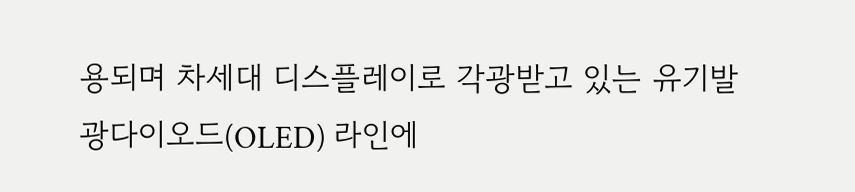용되며 차세대 디스플레이로 각광받고 있는 유기발광다이오드(OLED) 라인에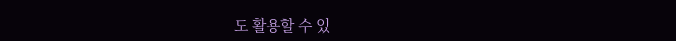도 활용할 수 있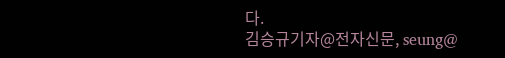다.
김승규기자@전자신문, seung@